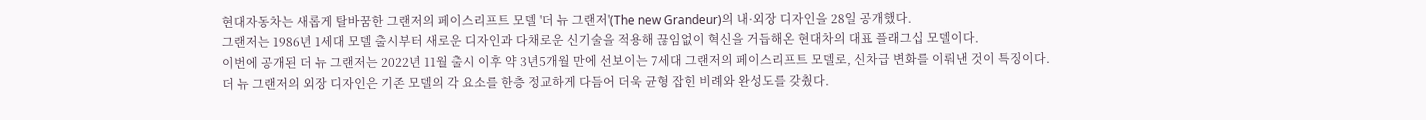현대자동차는 새롭게 탈바꿈한 그랜저의 페이스리프트 모델 '더 뉴 그랜저'(The new Grandeur)의 내·외장 디자인을 28일 공개했다.
그랜저는 1986년 1세대 모델 출시부터 새로운 디자인과 다채로운 신기술을 적용해 끊임없이 혁신을 거듭해온 현대차의 대표 플래그십 모델이다.
이번에 공개된 더 뉴 그랜저는 2022년 11월 출시 이후 약 3년5개월 만에 선보이는 7세대 그랜저의 페이스리프트 모델로, 신차급 변화를 이뤄낸 것이 특징이다.
더 뉴 그랜저의 외장 디자인은 기존 모델의 각 요소를 한층 정교하게 다듬어 더욱 균형 잡힌 비례와 완성도를 갖췄다.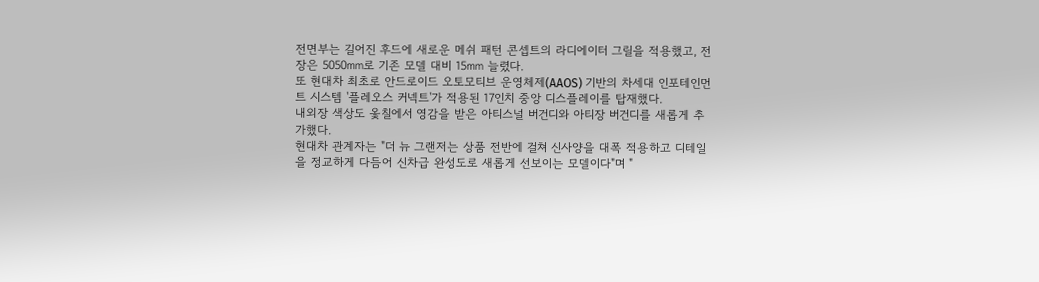전면부는 길어진 후드에 새로운 메쉬 패턴 콘셉트의 라디에이터 그릴을 적용했고, 전장은 5050㎜로 기존 모델 대비 15㎜ 늘렸다.
또 현대차 최초로 안드로이드 오토모티브 운영체제(AAOS) 기반의 차세대 인포테인먼트 시스템 '플레오스 커넥트'가 적용된 17인치 중앙 디스플레이를 탑재했다.
내외장 색상도 옻칠에서 영감을 받은 아티스널 버건디와 아티장 버건디를 새롭게 추가했다.
현대차 관계자는 "더 뉴 그랜저는 상품 전반에 걸쳐 신사양을 대폭 적용하고 디테일을 정교하게 다듬어 신차급 완성도로 새롭게 선보이는 모델이다"며 "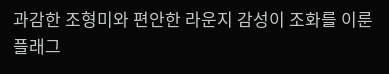과감한 조형미와 편안한 라운지 감성이 조화를 이룬 플래그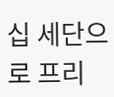십 세단으로 프리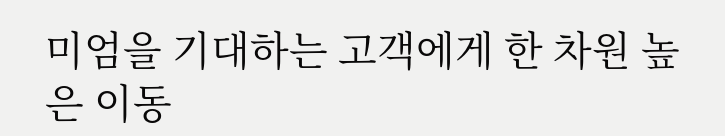미엄을 기대하는 고객에게 한 차원 높은 이동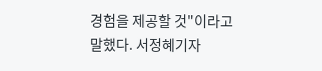경험을 제공할 것"이라고 말했다. 서정혜기자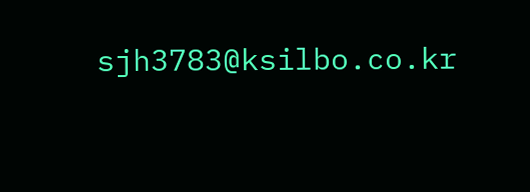sjh3783@ksilbo.co.kr